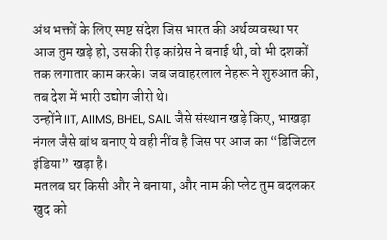अंध भक्तों के लिए स्पष्ट संदेश जिस भारत की अर्थव्यवस्था पर आज तुम खड़े हो, उसकी रीढ़ कांग्रेस ने बनाई थी, वो भी दशकों तक लगातार काम करके। जब जवाहरलाल नेहरू ने शुरुआत की, तब देश में भारी उद्योग जीरो थे।
उन्होंने IIT, AIIMS, BHEL, SAIL जैसे संस्थान खड़े किए, भाखड़ा नंगल जैसे बांध बनाए ये वही नींव है जिस पर आज का “डिजिटल इंडिया” खड़ा है।
मतलब घर किसी और ने बनाया, और नाम की प्लेट तुम बदलकर खुद को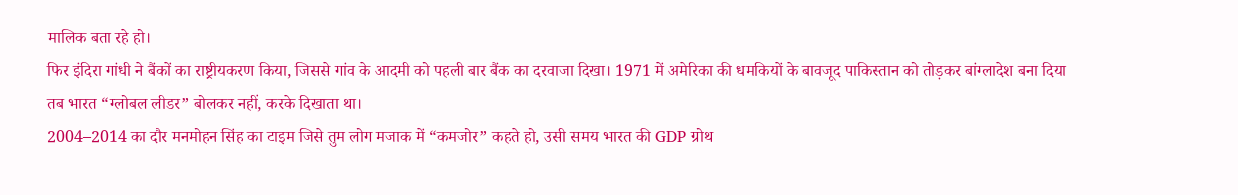मालिक बता रहे हो।
फिर इंदिरा गांधी ने बैंकों का राष्ट्रीयकरण किया, जिससे गांव के आदमी को पहली बार बैंक का दरवाजा दिखा। 1971 में अमेरिका की धमकियों के बावजूद पाकिस्तान को तोड़कर बांग्लादेश बना दिया
तब भारत “ग्लोबल लीडर” बोलकर नहीं, करके दिखाता था।
2004–2014 का दौर मनमोहन सिंह का टाइम जिसे तुम लोग मजाक में “कमजोर” कहते हो, उसी समय भारत की GDP ग्रोथ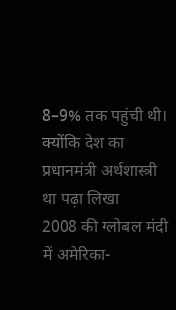8–9% तक पहुंची थी। क्योंकि देश का प्रधानमंत्री अर्थशास्त्री था पढ़ा लिखा
2008 की ग्लोबल मंदी में अमेरिका-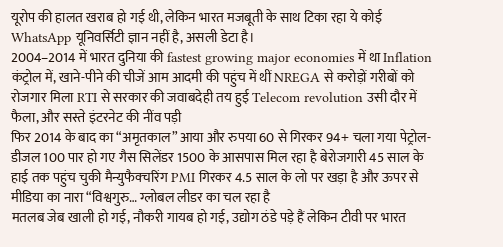यूरोप की हालत खराब हो गई थी, लेकिन भारत मजबूती के साथ टिका रहा ये कोई WhatsApp यूनिवर्सिटी ज्ञान नहीं है, असली डेटा है।
2004–2014 में भारत दुनिया की fastest growing major economies में था Inflation कंट्रोल में, खाने-पीने की चीजें आम आदमी की पहुंच में थीं NREGA से करोड़ों गरीबों को रोजगार मिला RTI से सरकार की जवाबदेही तय हुई Telecom revolution उसी दौर में फैला, और सस्ते इंटरनेट की नींव पड़ी
फिर 2014 के बाद का “अमृतकाल” आया और रुपया 60 से गिरकर 94+ चला गया पेट्रोल-डीजल 100 पार हो गए गैस सिलेंडर 1500 के आसपास मिल रहा है बेरोजगारी 45 साल के हाई तक पहुंच चुकी मैन्युफैक्चरिंग PMI गिरकर 4.5 साल के लो पर खड़ा है और ऊपर से मीडिया का नारा “विश्वगुरु… ग्लोबल लीडर का चल रहा है
मतलब जेब खाली हो गई, नौकरी गायब हो गई, उद्योग ठंडे पड़े हैं लेकिन टीवी पर भारत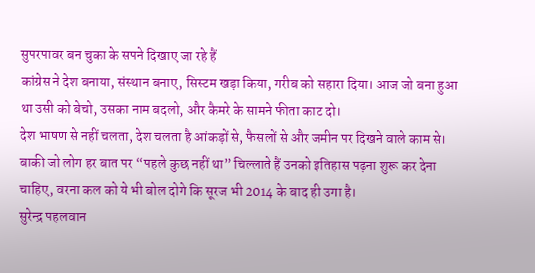सुपरपावर बन चुका के सपने दिखाए जा रहे हैं
कांग्रेस ने देश बनाया, संस्थान बनाए, सिस्टम खड़ा किया, गरीब को सहारा दिया। आज जो बना हुआ था उसी को बेचो, उसका नाम बदलो, और कैमरे के सामने फीता काट दो।
देश भाषण से नहीं चलता, देश चलता है आंकड़ों से, फैसलों से और जमीन पर दिखने वाले काम से।
बाकी जो लोग हर बात पर “पहले कुछ नहीं था” चिल्लाते हैं उनको इतिहास पढ़ना शुरू कर देना चाहिए, वरना कल को ये भी बोल दोगे कि सूरज भी 2014 के बाद ही उगा है।
सुरेन्द्र पहलवान